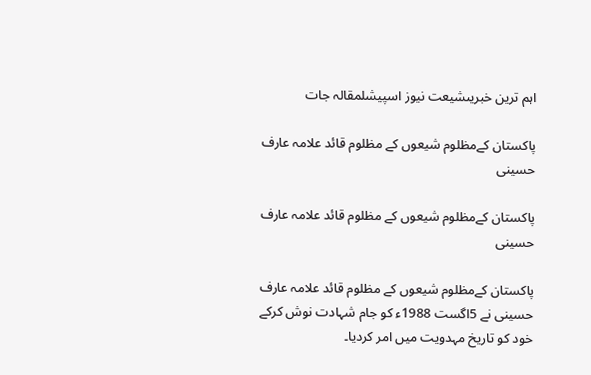اہم ترین خبریںشیعت نیوز اسپیشلمقالہ جات

پاکستان کےمظلوم شیعوں کے مظلوم قائد علامہ عارف حسینی

پاکستان کےمظلوم شیعوں کے مظلوم قائد علامہ عارف حسینی

پاکستان کےمظلوم شیعوں کے مظلوم قائد علامہ عارف حسینی نے 5اگست 1988ء کو جام شہادت نوش کرکے خود کو تاریخ مہدویت میں امر کردیا۔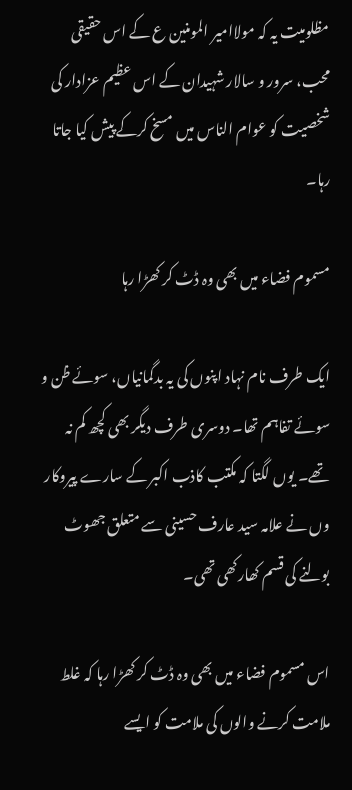مظلومیت یہ کہ مولاامیر المومنین ع کے اس حقیقی محب، سرور و سالار شہیدان کے اس عظیم عزادار کی شخصیت کو عوام الناس میں مسخ کرکے پیش کیا جاتا رہا۔

مسموم فضاء میں بھی وہ ڈٹ کر کھڑا رہا

ایک طرف نام نہاد اپنوں کی یہ بدگمانیاں، سوئے ظن و سوئے تفاہم تھا۔ دوسری طرف دیگر بھی کچھ کم نہ تھے۔ یوں لگتا کہ مکتب کاذب اکبر کے سارے پیروکار وں نے علامہ سید عارف حسینی سے متعلق جھوٹ بولنے کی قسم کھارکھی تھی۔

اس مسموم فضاء میں بھی وہ ڈٹ کر کھڑا رہا کہ غلط ملامت کرنے والوں کی ملامت کو ایسے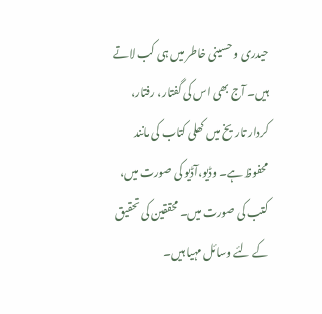حیدری و حسینی خاطر میں ہی کب لاتے ہیں۔ آج بھی اس کی گفتار، رفتار، کردار تاریخ میں کھلی کتاب کی مانند محفوظ ہے۔ وڈیو،آڈیو کی صورت میں، کتب کی صورت میں۔ محققین کی تحقیق کے لئے وسائل مہیا ہیں۔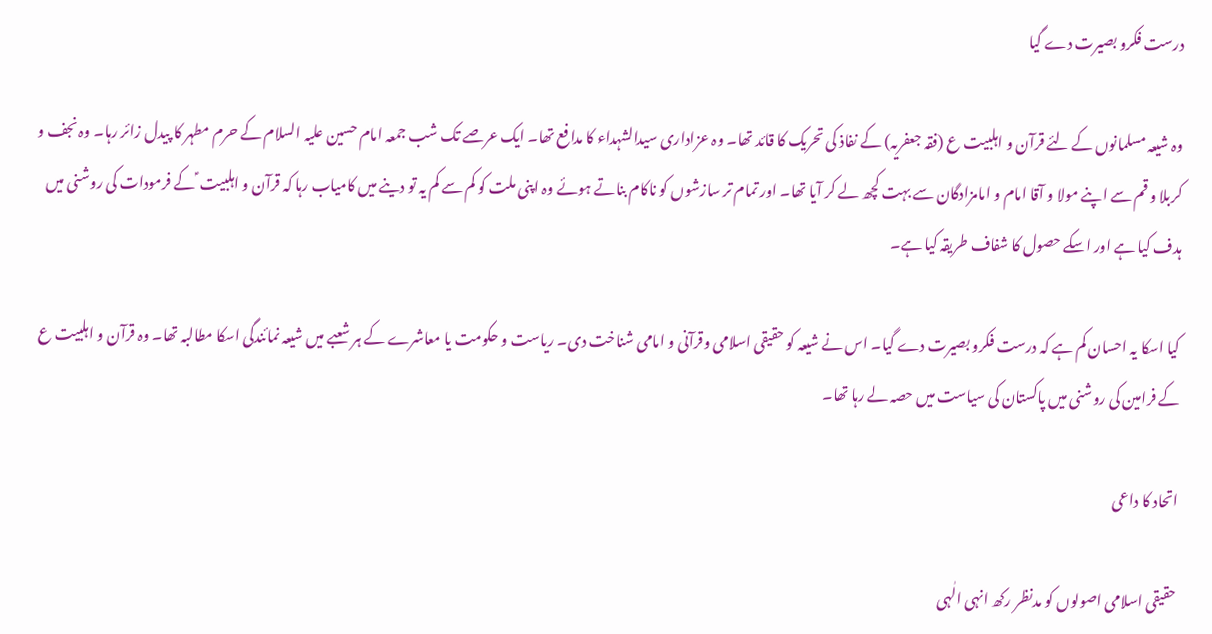درست فکرو بصیرت دے گیا

وہ شیعہ مسلمانوں کے لئے قرآن و اہلبیت ع (فقہ جعفریہ) کے نفاذ کی تحریک کا قائد تھا۔ وہ عزاداری سیدالشہداء کا مدافع تھا۔ ایک عرصے تک شب جمعہ امام حسین علیہ السلام کے حرم مطہر کا پیدل زائر رہا۔ وہ نجف و کربلا و قم سے اپنے مولا و آقا امام و امامزادگان سے بہت کچھ لے کر آیا تھا۔ اور تمام تر سازشوں کو ناکام بناتے ہوئے وہ اپنی ملت کو کم سے کم یہ تو دینے میں کامیاب رہا کہ قرآن و اہلبیت ؑ کے فرمودات کی روشنی میں ہدف کیا ہے اور اسکے حصول کا شفاف طریقہ کیا ہے۔

کیا اسکا یہ احسان کم ہے کہ درست فکرو بصیرت دے گیا۔ اس نے شیعہ کو حقیقی اسلامی وقرآنی و امامی شناخت دی۔ ریاست و حکومت یا معاشرے کے ہر شعبے میں شیعہ نمائندگی اسکا مطالبہ تھا۔ وہ قرآن و اہلبیت ع کے فرامین کی روشنی میں پاکستان کی سیاست میں حصہ لے رہا تھا۔

اتحاد کا داعی

حقیقی اسلامی اصولوں کو مدنظر رکھ انہی الٰہی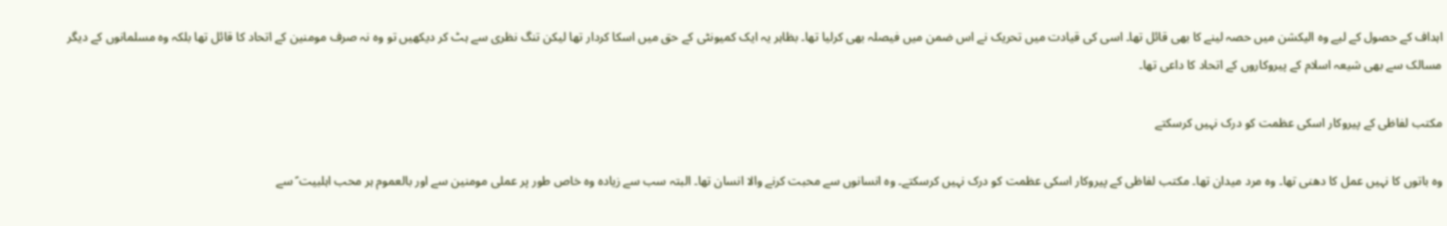اہداف کے حصول کے لیے وہ الیکشن میں حصہ لینے کا بھی قائل تھا۔ اسی کی قیادت میں تحریک نے اس ضمن میں فیصلہ بھی کرلیا تھا۔ بظاہر یہ ایک کمیونٹی کے حق میں اسکا کردار تھا لیکن تنگ نظری سے ہٹ کر دیکھیں تو وہ نہ صرف مومنین کے اتحاد کا قائل تھا بلکہ وہ مسلمانوں کے دیگر مسالک سے بھی شیعہ اسلام کے پیروکاروں کے اتحاد کا داعی تھا۔

مکتب لفاظی کے پیروکار اسکی عظمت کو درک نہیں کرسکتے

وہ باتوں کا نہیں عمل کا دھنی تھا۔ وہ مرد میدان تھا۔ مکتب لفاظی کے پیروکار اسکی عظمت کو درک نہیں کرسکتے۔ وہ انسانوں سے محبت کرنے والا انسان تھا۔ البتہ سب سے زیادہ وہ خاص طور پر عملی مومنین سے اور بالعموم ہر محب اہلبیت ؑ سے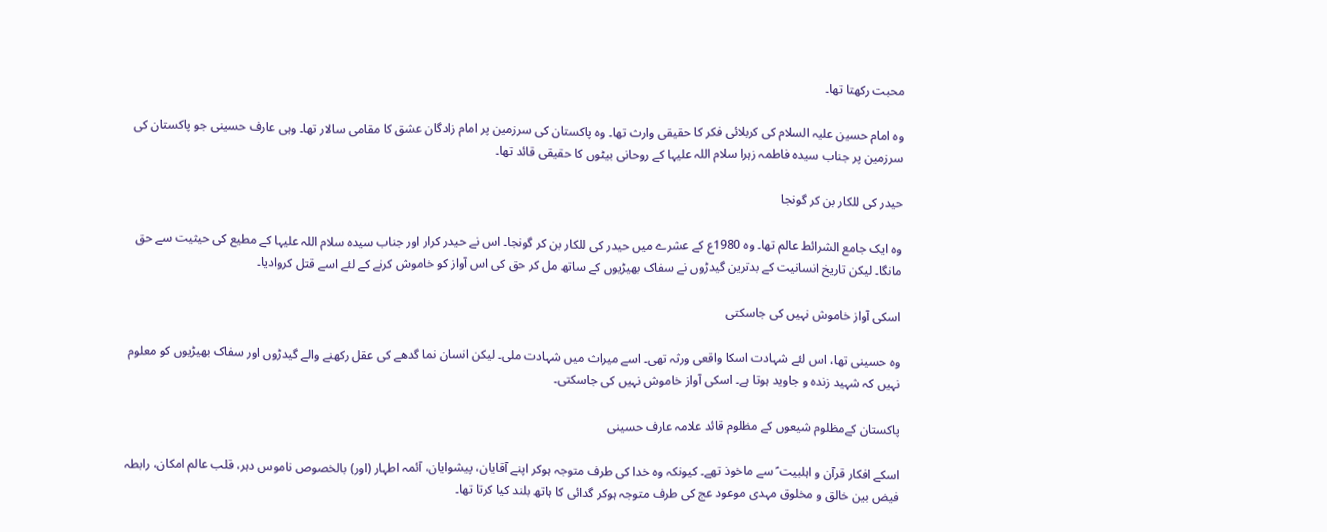محبت رکھتا تھا۔

وہ امام حسین علیہ السلام کی کربلائی فکر کا حقیقی وارث تھا۔ وہ پاکستان کی سرزمین پر امام زادگان عشق کا مقامی سالار تھا۔ وہی عارف حسینی جو پاکستان کی سرزمین پر جناب سیدہ فاطمہ زہرا سلام اللہ علیہا کے روحانی بیٹوں کا حقیقی قائد تھا۔

حیدر کی للکار بن کر گونجا

وہ ایک جامع الشرائط عالم تھا۔ وہ 1980ع کے عشرے میں حیدر کی للکار بن کر گونجا۔ اس نے حیدر کرار اور جناب سیدہ سلام اللہ علیہا کے مطیع کی حیثیت سے حق مانگا۔ لیکن تاریخ انسانیت کے بدترین گیدڑوں نے سفاک بھیڑیوں کے ساتھ مل کر حق کی اس آواز کو خاموش کرنے کے لئے اسے قتل کروادیا۔

اسکی آواز خاموش نہیں کی جاسکتی

وہ حسینی تھا، اس لئے شہادت اسکا واقعی ورثہ تھی۔ اسے میراث میں شہادت ملی۔ لیکن انسان نما گدھے کی عقل رکھنے والے گیدڑوں اور سفاک بھیڑیوں کو معلوم نہیں کہ شہید زندہ و جاوید ہوتا ہے۔ اسکی آواز خاموش نہیں کی جاسکتی۔

پاکستان کےمظلوم شیعوں کے مظلوم قائد علامہ عارف حسینی

اسکے افکار قرآن و اہلبیت ؑ سے ماخوذ تھے۔ کیونکہ وہ خدا کی طرف متوجہ ہوکر اپنے آقایان، پیشوایان، آئمہ اطہار (اور) بالخصوص ناموس دہر، قلب عالم امکان، رابطہ فیض بین خالق و مخلوق مہدی موعود عج کی طرف متوجہ ہوکر گدائی کا ہاتھ بلند کیا کرتا تھا۔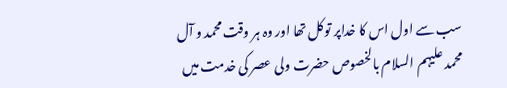سب سے اول اس کا خداپر توکل تھا اور وہ ہر وقت محمد و آل محمد علیہم السلام بالخصوص حضرت ولی عصر کی خدمت میں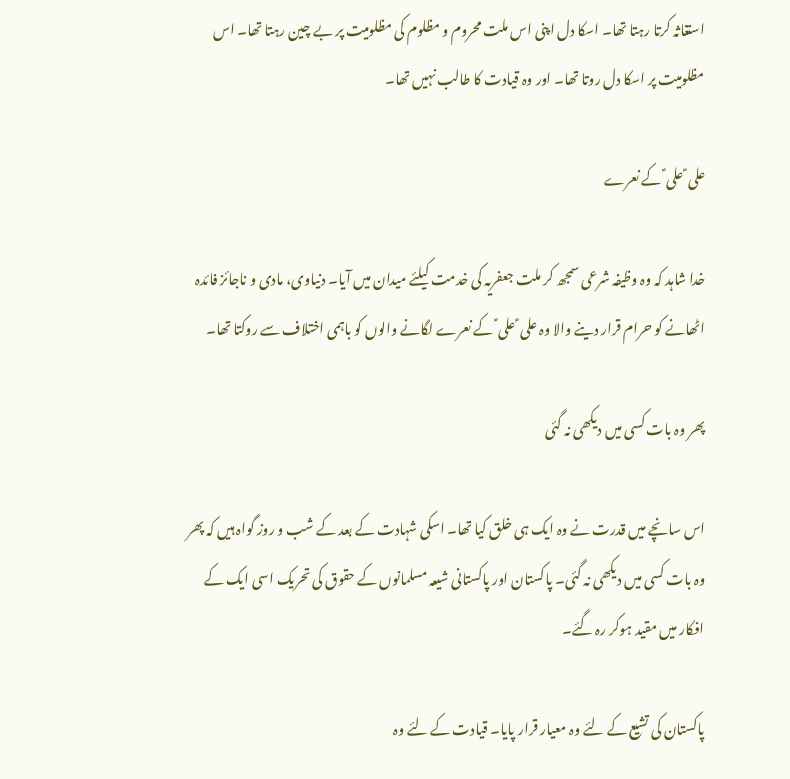استغاثہ کرتا رہتا تھا۔ اسکا دل اپنی اس ملت محروم و مظلوم کی مظلومیت پر بے چین رہتا تھا۔ اس مظلومیت پر اسکا دل روتا تھا۔ اور وہ قیادت کا طالب نہیں تھا۔

علی ؑ علی ؑ کے نعرے

خدا شاہد کہ وہ وظیفہ شرعی سمجھ کر ملت جعفریہ کی خدمت کیلئے میدان میں آیا۔ دنیاوی، مادی و ناجائز فائدہ اٹھانے کو حرام قرار دینے والا وہ علی ؑ علی ؑ کے نعرے لگانے والوں کو باہمی اختلاف سے روکتا تھا۔

پھر وہ بات کسی میں دیکھی نہ گئی

اس سانچے میں قدرت نے وہ ایک ہی خلق کیا تھا۔ اسکی شہادت کے بعد کے شب و روز گواہ ہیں کہ پھر وہ بات کسی میں دیکھی نہ گئی۔ پاکستان اور پاکستانی شیعہ مسلمانوں کے حقوق کی تحریک اسی ایک کے افکار میں مقید ہوکر رہ گئے۔

پاکستان کی تشیع کے لئے وہ معیار قرار پایا۔ قیادت کے لئے وہ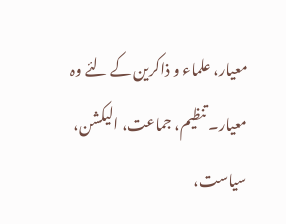معیار، علماء و ذاکرین کے لئے وہ معیار۔ تنظیم، جماعت، الیکشن، سیاست،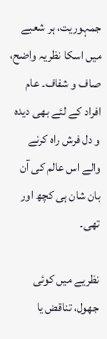جمہوریت، ہر شعبے میں اسکا نظریہ واضح، صاف و شفاف۔ عام افراد کے لئے بھی دیدہ و دل فرش راہ کرنے والے اس عالم کی آن بان شان ہی کچھ اور تھی۔

نظریے میں کوئی جھول، تناقض یا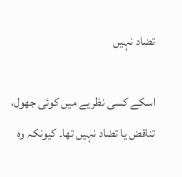تضاد نہیں

اسکے کسی نظریے میں کوئی جھول، تناقض یا تضاد نہیں تھا۔ کیونکہ وہ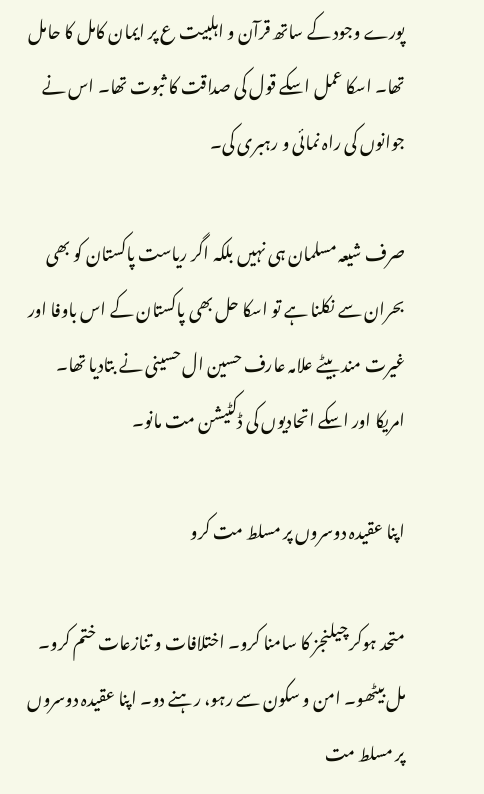پورے وجود کے ساتھ قرآن و اہلبیت ع پر ایمان کامل کا حامل تھا۔ اسکا عمل اسکے قول کی صداقت کا ثبوت تھا۔ اس نے جوانوں کی راہ نمائی و رہبری کی۔

صرف شیعہ مسلمان ہی نہیں بلکہ اگر ریاست پاکستان کو بھی بحران سے نکلنا ہے تو اسکا حل بھی پاکستان کے اس باوفا اور غیرت مند بیٹے علامہ عارف حسین ال حسینی نے بتادیا تھا۔ امریکا اور اسکے اتحادیوں کی ڈکٹیشن مت مانو۔

اپنا عقیدہ دوسروں پر مسلط مت کرو

متحد ہوکر چیلنجز کا سامنا کرو۔ اختلافات و تنازعات ختم کرو۔ مل بیٹھو۔ امن و سکون سے رہو، رہنے دو۔ اپنا عقیدہ دوسروں پر مسلط مت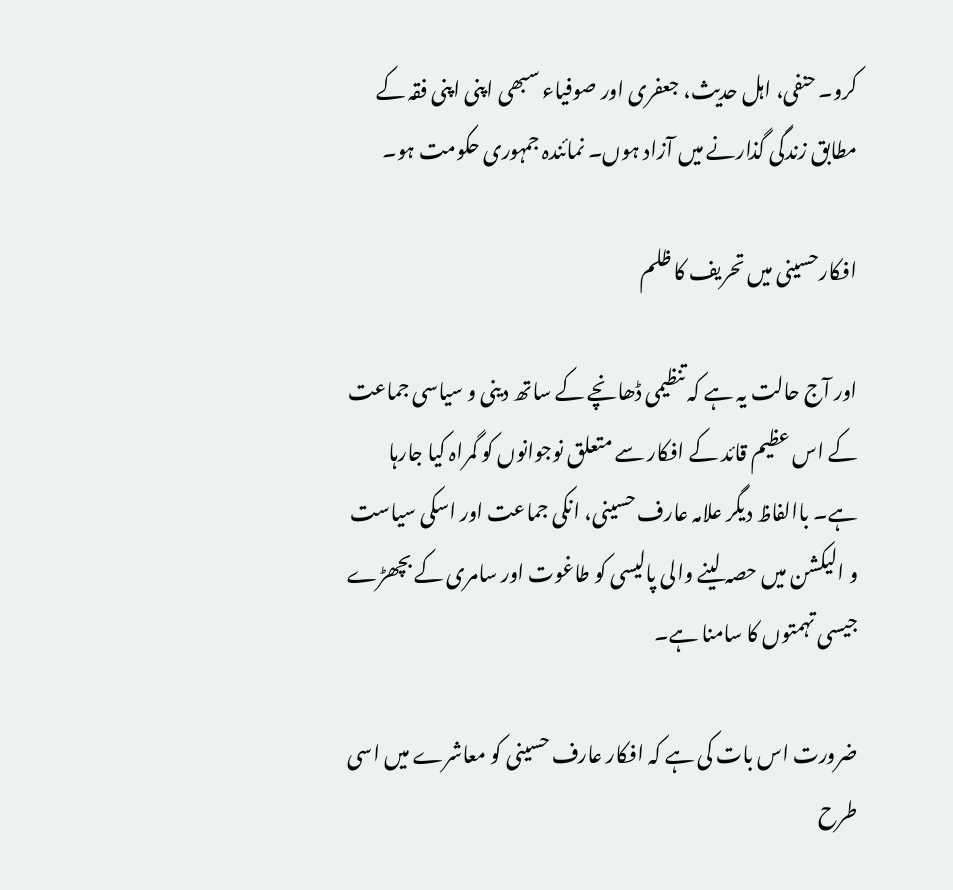کرو۔ حنفی، اہل حدیث، جعفری اور صوفیاء سبھی اپنی اپنی فقہ کے مطابق زندگی گذارنے میں آزاد ہوں۔ نمائندہ جمہوری حکومت ہو۔

افکارحسینی میں تحریف کا ظلم

اور آج حالت یہ ہے کہ تنظیمی ڈھانچے کے ساتھ دینی و سیاسی جماعت کے اس عظیم قائد کے افکار سے متعلق نوجوانوں کو گمراہ کیا جارہا ہے۔ باالفاظ دیگر علامہ عارف حسینی، انکی جماعت اور اسکی سیاست و الیکشن میں حصہ لینے والی پالیسی کو طاغوت اور سامری کے بچھڑے جیسی تہمتوں کا سامنا ہے۔

ضرورت اس بات کی ہے کہ افکار عارف حسینی کو معاشرے میں اسی طرح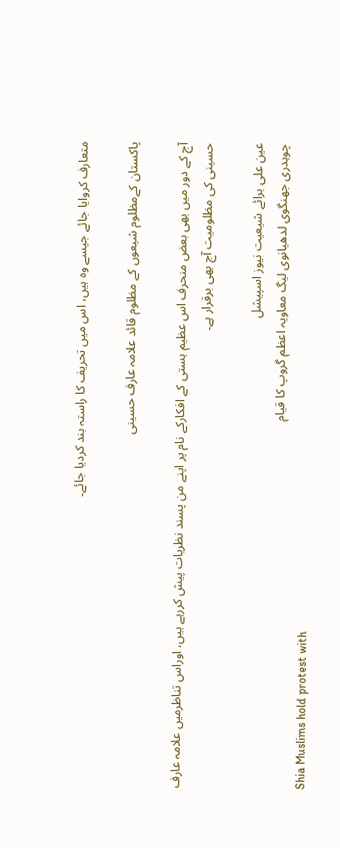متعارف کروایا جائے جیسے وہ ہیں، اس میں تحریف کا راستہ بند کردیا جائے۔

پاکستان کےمظلوم شیعوں کے مظلوم قائد علامہ عارف حسینی

آج کے دور میں بھی بعض منحرف اس عظیم ہستی کے افکارکے نام پر اپنے من پسند نظریات پیش کررہے ہیں، اوراس تناظرمیں علامہ عارف حسینی کی مظلومیت آج بھی برقرار ہے۔

عین علی برائے شیعیت نیوز اسپیشل
چوہدری جھنگوی لدھیانوی لیگ معاویہ اعظم گروپ کا قیام
Shia Muslims hold protest with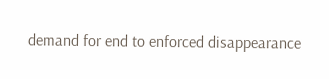demand for end to enforced disappearance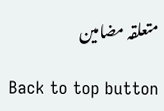متعلقہ مضامین

Back to top button